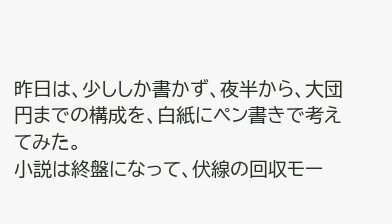昨日は、少ししか書かず、夜半から、大団円までの構成を、白紙にペン書きで考えてみた。
小説は終盤になって、伏線の回収モー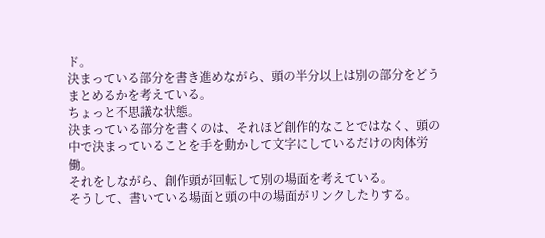ド。
決まっている部分を書き進めながら、頭の半分以上は別の部分をどうまとめるかを考えている。
ちょっと不思議な状態。
決まっている部分を書くのは、それほど創作的なことではなく、頭の中で決まっていることを手を動かして文字にしているだけの肉体労働。
それをしながら、創作頭が回転して別の場面を考えている。
そうして、書いている場面と頭の中の場面がリンクしたりする。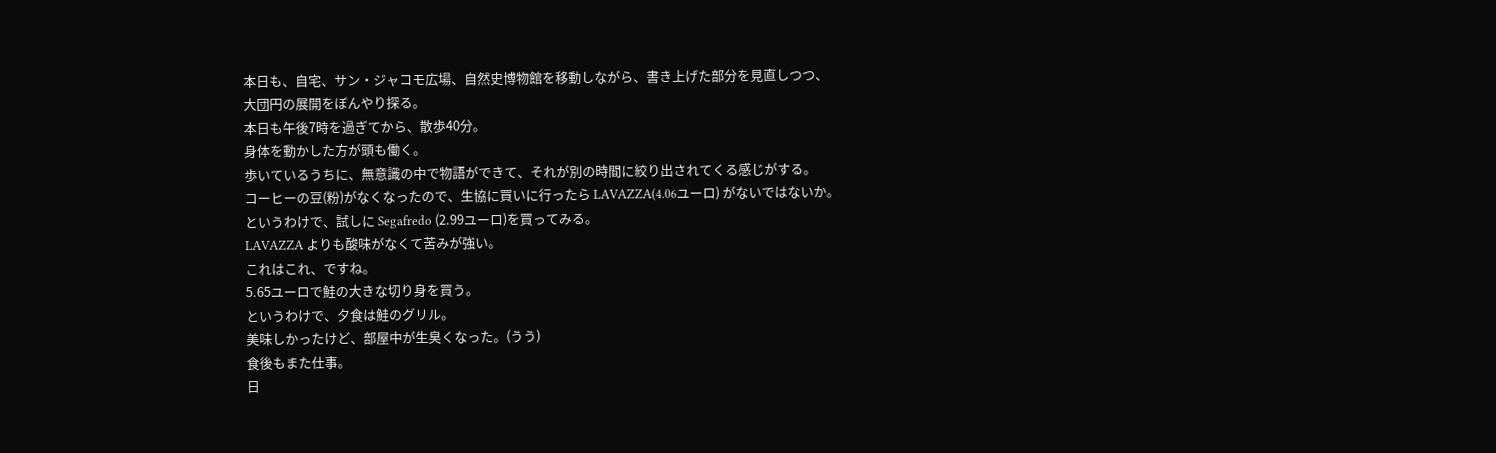本日も、自宅、サン・ジャコモ広場、自然史博物館を移動しながら、書き上げた部分を見直しつつ、大団円の展開をぼんやり探る。
本日も午後7時を過ぎてから、散歩40分。
身体を動かした方が頭も働く。
歩いているうちに、無意識の中で物語ができて、それが別の時間に絞り出されてくる感じがする。
コーヒーの豆(粉)がなくなったので、生協に買いに行ったら LAVAZZA(4.06ユーロ) がないではないか。
というわけで、試しに Segafredo (2.99ユーロ)を買ってみる。
LAVAZZA よりも酸味がなくて苦みが強い。
これはこれ、ですね。
5.65ユーロで鮭の大きな切り身を買う。
というわけで、夕食は鮭のグリル。
美味しかったけど、部屋中が生臭くなった。(うう)
食後もまた仕事。
日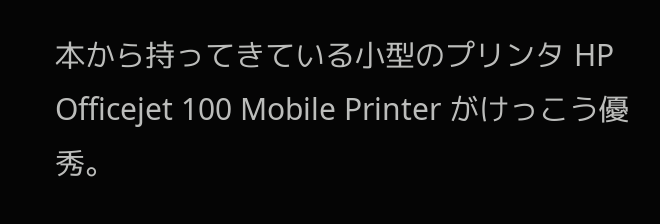本から持ってきている小型のプリンタ HP Officejet 100 Mobile Printer がけっこう優秀。